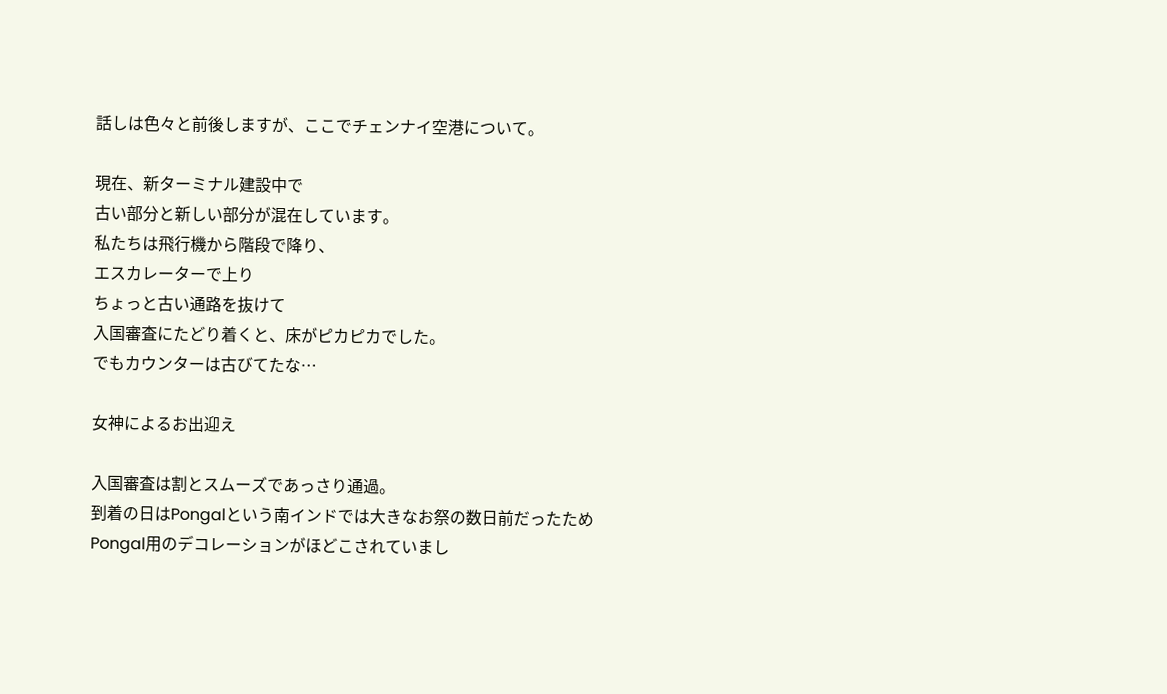話しは色々と前後しますが、ここでチェンナイ空港について。

現在、新ターミナル建設中で
古い部分と新しい部分が混在しています。
私たちは飛行機から階段で降り、
エスカレーターで上り
ちょっと古い通路を抜けて
入国審査にたどり着くと、床がピカピカでした。
でもカウンターは古びてたな…

女神によるお出迎え

入国審査は割とスムーズであっさり通過。
到着の日はPongalという南インドでは大きなお祭の数日前だったため
Pongal用のデコレーションがほどこされていまし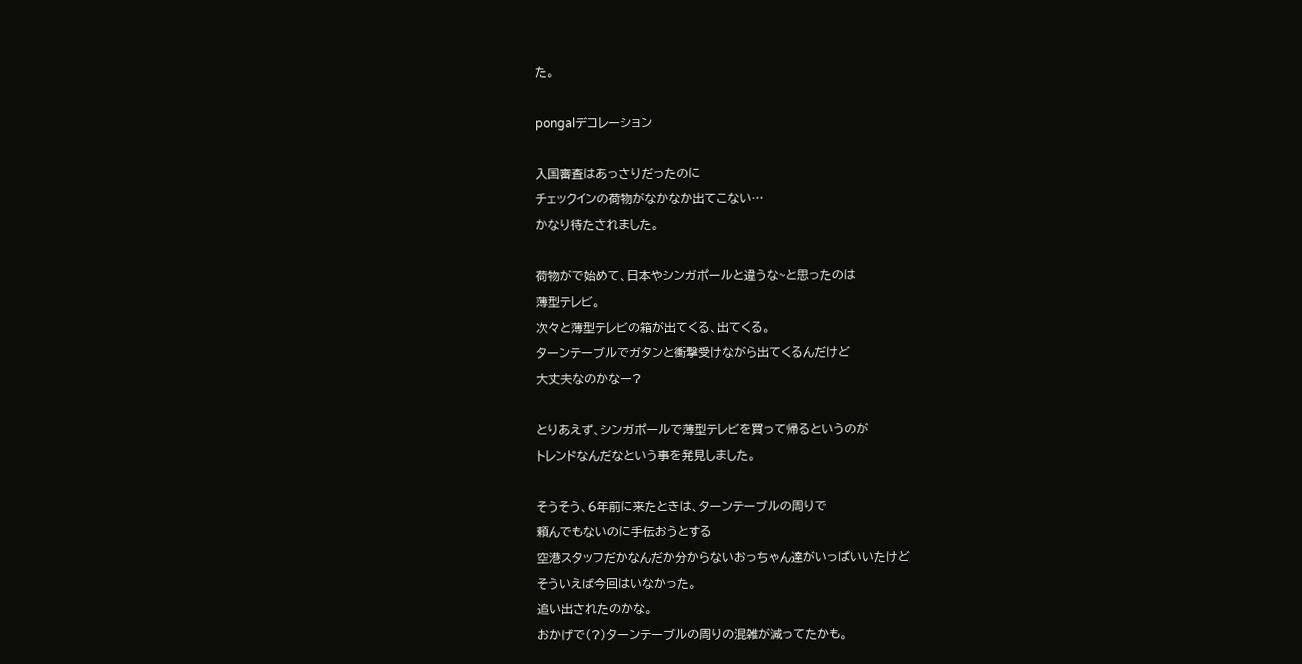た。

pongalデコレーション

入国審査はあっさりだったのに
チェックインの荷物がなかなか出てこない…
かなり待たされました。

荷物がで始めて、日本やシンガポールと違うな~と思ったのは
薄型テレビ。
次々と薄型テレビの箱が出てくる、出てくる。
ターンテーブルでガタンと衝撃受けながら出てくるんだけど
大丈夫なのかなー?

とりあえず、シンガポールで薄型テレビを買って帰るというのが
トレンドなんだなという事を発見しました。

そうそう、6年前に来たときは、ターンテーブルの周りで
頼んでもないのに手伝おうとする
空港スタッフだかなんだか分からないおっちゃん達がいっぱいいたけど
そういえば今回はいなかった。
追い出されたのかな。
おかげで(?)ターンテーブルの周りの混雑が減ってたかも。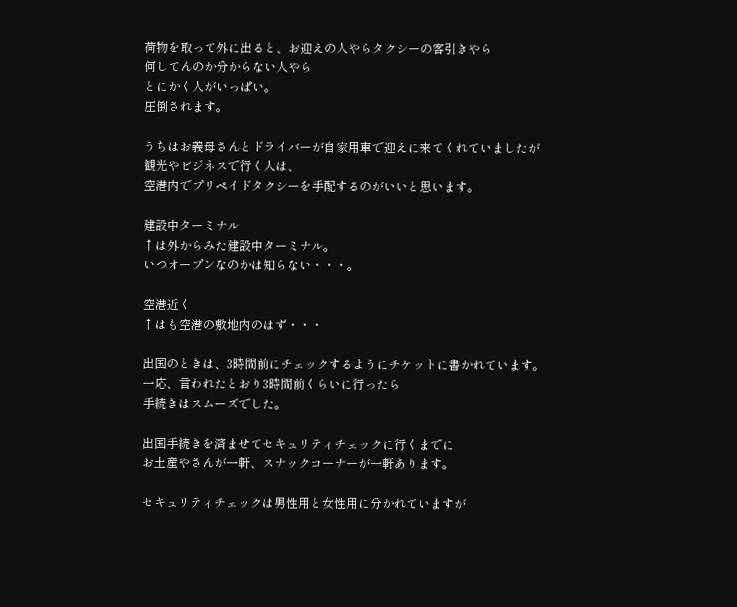荷物を取って外に出ると、お迎えの人やらタクシーの客引きやら
何してんのか分からない人やら
とにかく人がいっぱい。
圧倒されます。

うちはお義母さんとドライバーが自家用車で迎えに来てくれていましたが
観光やビジネスで行く人は、
空港内でプリペイドタクシーを手配するのがいいと思います。

建設中ターミナル
↑は外からみた建設中ターミナル。
いつオープンなのかは知らない・・・。

空港近く
↑はも空港の敷地内のはず・・・

出国のときは、3時間前にチェックするようにチケットに書かれています。
一応、言われたとおり3時間前くらいに行ったら
手続きはスムーズでした。

出国手続きを済ませてセキュリティチェックに行くまでに
お土産やさんが一軒、スナックコーナーが一軒あります。

セキュリティチェックは男性用と女性用に分かれていますが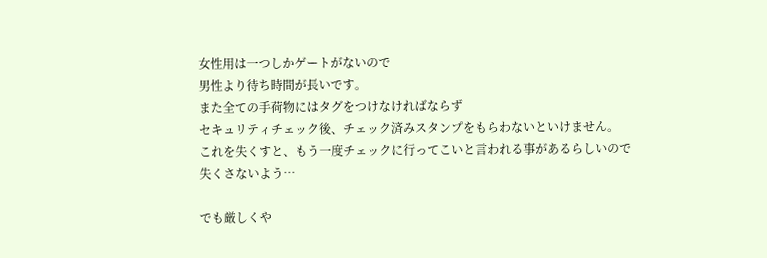女性用は一つしかゲートがないので
男性より待ち時間が長いです。
また全ての手荷物にはタグをつけなければならず
セキュリティチェック後、チェック済みスタンプをもらわないといけません。
これを失くすと、もう一度チェックに行ってこいと言われる事があるらしいので
失くさないよう…

でも厳しくや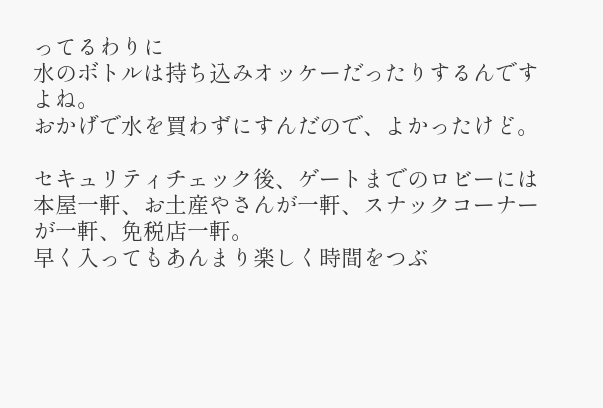ってるわりに
水のボトルは持ち込みオッケーだったりするんですよね。
おかげで水を買わずにすんだので、よかったけど。

セキュリティチェック後、ゲートまでのロビーには
本屋一軒、お土産やさんが一軒、スナックコーナーが一軒、免税店一軒。
早く入ってもあんまり楽しく時間をつぶ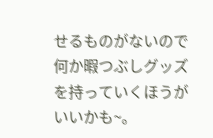せるものがないので
何か暇つぶしグッズを持っていくほうがいいかも~。